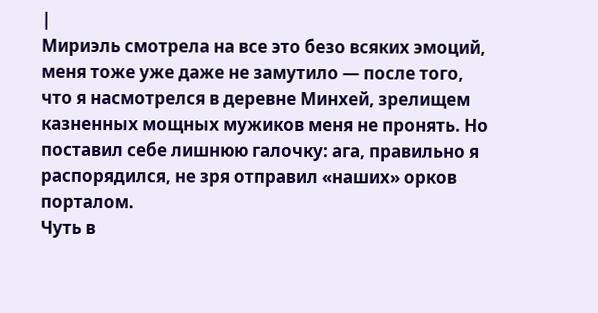|
Мириэль смотрела на все это безо всяких эмоций, меня тоже уже даже не замутило — после того, что я насмотрелся в деревне Минхей, зрелищем казненных мощных мужиков меня не пронять. Но поставил себе лишнюю галочку: ага, правильно я распорядился, не зря отправил «наших» орков порталом.
Чуть в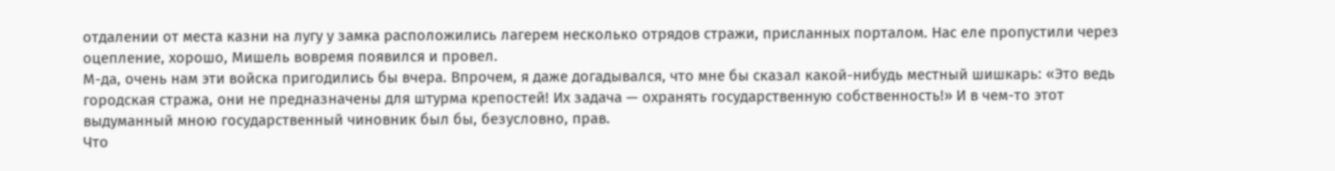отдалении от места казни на лугу у замка расположились лагерем несколько отрядов стражи, присланных порталом. Нас еле пропустили через оцепление, хорошо, Мишель вовремя появился и провел.
М-да, очень нам эти войска пригодились бы вчера. Впрочем, я даже догадывался, что мне бы сказал какой-нибудь местный шишкарь: «Это ведь городская стража, они не предназначены для штурма крепостей! Их задача — охранять государственную собственность!» И в чем-то этот выдуманный мною государственный чиновник был бы, безусловно, прав.
Что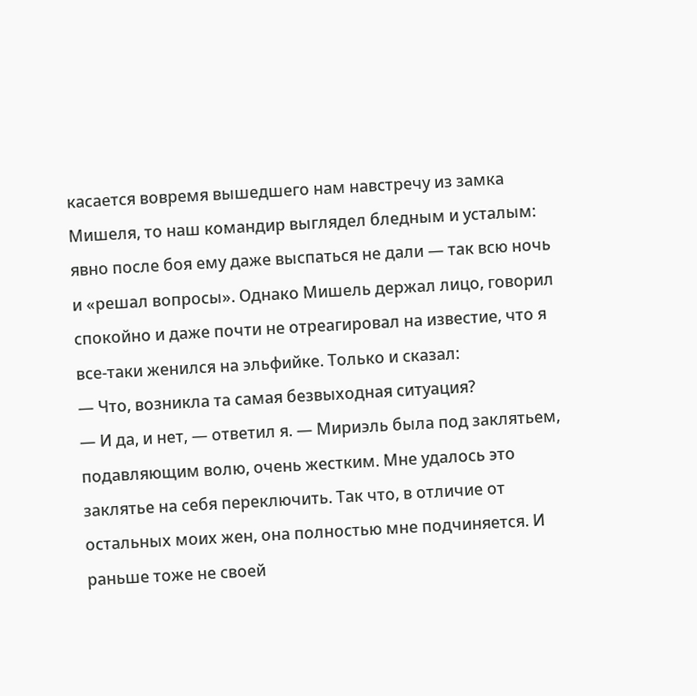касается вовремя вышедшего нам навстречу из замка Мишеля, то наш командир выглядел бледным и усталым: явно после боя ему даже выспаться не дали — так всю ночь и «решал вопросы». Однако Мишель держал лицо, говорил спокойно и даже почти не отреагировал на известие, что я все-таки женился на эльфийке. Только и сказал:
— Что, возникла та самая безвыходная ситуация?
— И да, и нет, — ответил я. — Мириэль была под заклятьем, подавляющим волю, очень жестким. Мне удалось это заклятье на себя переключить. Так что, в отличие от остальных моих жен, она полностью мне подчиняется. И раньше тоже не своей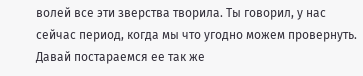волей все эти зверства творила. Ты говорил, у нас сейчас период, когда мы что угодно можем провернуть. Давай постараемся ее так же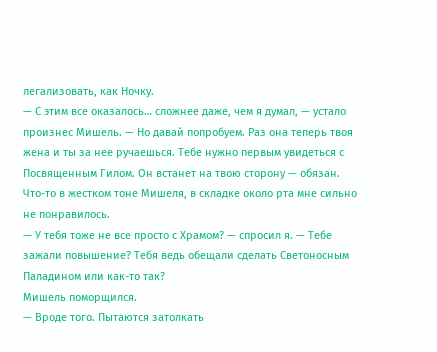легализовать, как Ночку.
— С этим все оказалось… сложнее даже, чем я думал, — устало произнес Мишель. — Но давай попробуем. Раз она теперь твоя жена и ты за нее ручаешься. Тебе нужно первым увидеться с Посвященным Гилом. Он встанет на твою сторону — обязан.
Что-то в жестком тоне Мишеля, в складке около рта мне сильно не понравилось.
— У тебя тоже не все просто с Храмом? — спросил я. — Тебе зажали повышение? Тебя ведь обещали сделать Светоносным Паладином или как-то так?
Мишель поморщился.
— Вроде того. Пытаются затолкать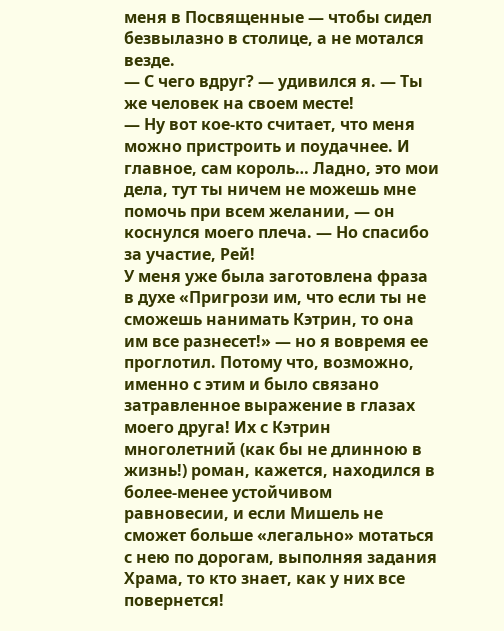меня в Посвященные — чтобы сидел безвылазно в столице, а не мотался везде.
— С чего вдруг? — удивился я. — Ты же человек на своем месте!
— Ну вот кое-кто считает, что меня можно пристроить и поудачнее. И главное, сам король… Ладно, это мои дела, тут ты ничем не можешь мне помочь при всем желании, — он коснулся моего плеча. — Но спасибо за участие, Рей!
У меня уже была заготовлена фраза в духе «Пригрози им, что если ты не сможешь нанимать Кэтрин, то она им все разнесет!» — но я вовремя ее проглотил. Потому что, возможно, именно с этим и было связано затравленное выражение в глазах моего друга! Их с Кэтрин многолетний (как бы не длинною в жизнь!) роман, кажется, находился в более-менее устойчивом равновесии, и если Мишель не сможет больше «легально» мотаться с нею по дорогам, выполняя задания Храма, то кто знает, как у них все повернется!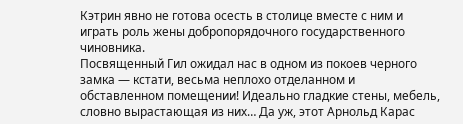Кэтрин явно не готова осесть в столице вместе с ним и играть роль жены добропорядочного государственного чиновника.
Посвященный Гил ожидал нас в одном из покоев черного замка — кстати, весьма неплохо отделанном и обставленном помещении! Идеально гладкие стены, мебель, словно вырастающая из них… Да уж, этот Арнольд Карас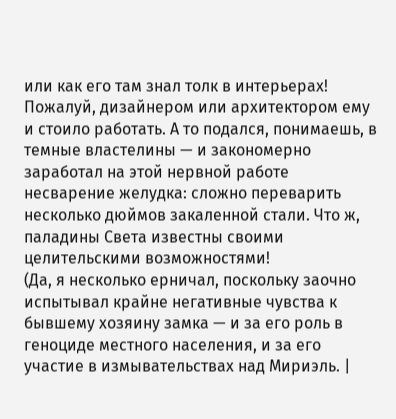или как его там знал толк в интерьерах! Пожалуй, дизайнером или архитектором ему и стоило работать. А то подался, понимаешь, в темные властелины — и закономерно заработал на этой нервной работе несварение желудка: сложно переварить несколько дюймов закаленной стали. Что ж, паладины Света известны своими целительскими возможностями!
(Да, я несколько ерничал, поскольку заочно испытывал крайне негативные чувства к бывшему хозяину замка — и за его роль в геноциде местного населения, и за его участие в измывательствах над Мириэль. |